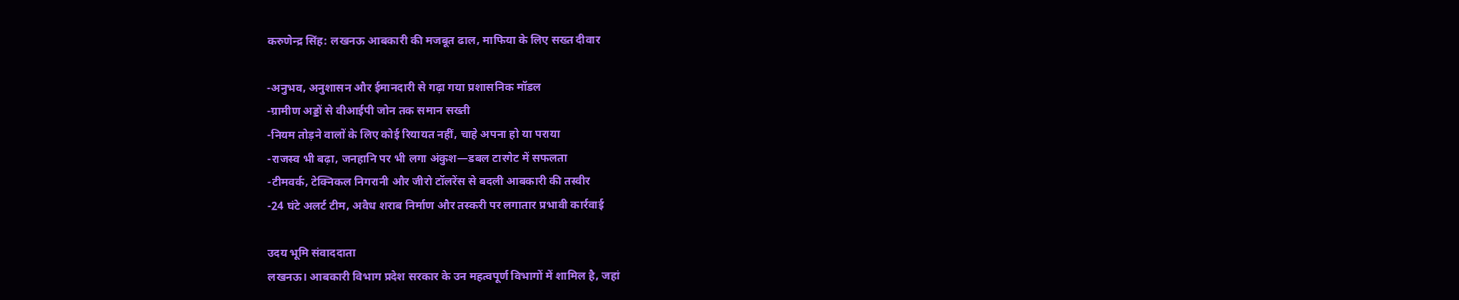करुणेन्द्र सिंह: लखनऊ आबकारी की मजबूत ढाल, माफिया के लिए सख्त दीवार

-अनुभव, अनुशासन और ईमानदारी से गढ़ा गया प्रशासनिक मॉडल
-ग्रामीण अड्डों से वीआईपी जोन तक समान सख्ती
-नियम तोड़ने वालों के लिए कोई रियायत नहीं, चाहे अपना हो या पराया
-राजस्व भी बढ़ा, जनहानि पर भी लगा अंकुश—डबल टारगेट में सफलता
-टीमवर्क, टेक्निकल निगरानी और जीरो टॉलरेंस से बदली आबकारी की तस्वीर
-24 घंटे अलर्ट टीम, अवैध शराब निर्माण और तस्करी पर लगातार प्रभावी कार्रवाई

उदय भूमि संवाददाता
लखनऊ। आबकारी विभाग प्रदेश सरकार के उन महत्वपूर्ण विभागों में शामिल है, जहां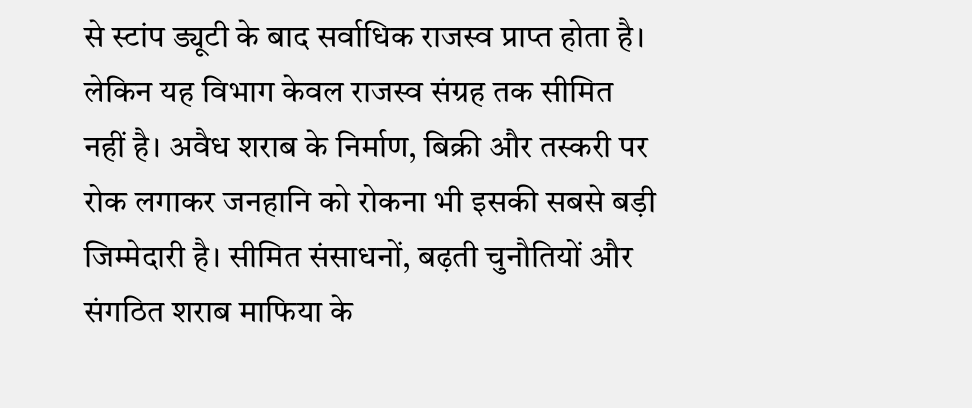से स्टांप ड्यूटी के बाद सर्वाधिक राजस्व प्राप्त होता है। लेकिन यह विभाग केवल राजस्व संग्रह तक सीमित नहीं है। अवैध शराब के निर्माण, बिक्री और तस्करी पर रोक लगाकर जनहानि को रोकना भी इसकी सबसे बड़ी जिम्मेदारी है। सीमित संसाधनों, बढ़ती चुनौतियों और संगठित शराब माफिया के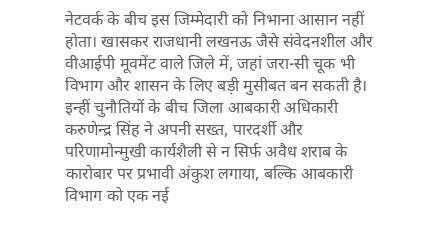नेटवर्क के बीच इस जिम्मेदारी को निभाना आसान नहीं होता। खासकर राजधानी लखनऊ जैसे संवेदनशील और वीआईपी मूवमेंट वाले जिले में, जहां जरा-सी चूक भी विभाग और शासन के लिए बड़ी मुसीबत बन सकती है। इन्हीं चुनौतियों के बीच जिला आबकारी अधिकारी करुणेन्द्र सिंह ने अपनी सख्त, पारदर्शी और परिणामोन्मुखी कार्यशैली से न सिर्फ अवैध शराब के कारोबार पर प्रभावी अंकुश लगाया, बल्कि आबकारी विभाग को एक नई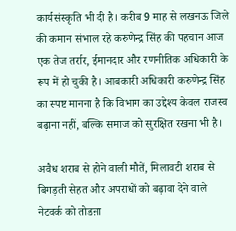कार्यसंस्कृति भी दी है। करीब 9 माह से लखनऊ जिले की कमान संभाल रहे करुणेन्द्र सिंह की पहचान आज एक तेज तर्रार, ईमानदार और रणनीतिक अधिकारी के रूप में हो चुकी है। आबकारी अधिकारी करुणेन्द्र सिंह का स्पष्ट मानना है कि विभाग का उद्देश्य केवल राजस्व बढ़ाना नहीं, बल्कि समाज को सुरक्षित रखना भी है।

अवैध शराब से होने वाली मौतें, मिलावटी शराब से बिगड़ती सेहत और अपराधों को बढ़ावा देने वाले नेटवर्क को तोडऩा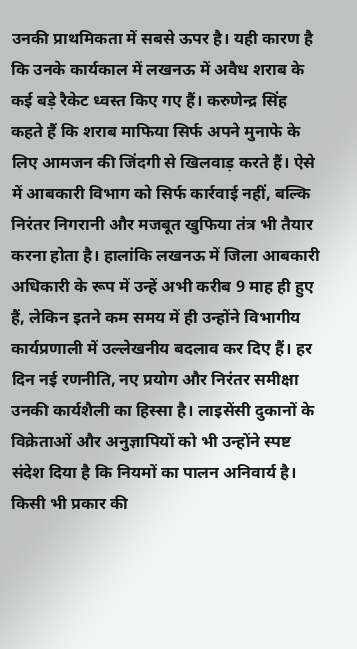उनकी प्राथमिकता में सबसे ऊपर है। यही कारण है कि उनके कार्यकाल में लखनऊ में अवैध शराब के कई बड़े रैकेट ध्वस्त किए गए हैं। करुणेन्द्र सिंह कहते हैं कि शराब माफिया सिर्फ अपने मुनाफे के लिए आमजन की जिंदगी से खिलवाड़ करते हैं। ऐसे में आबकारी विभाग को सिर्फ कार्रवाई नहीं, बल्कि निरंतर निगरानी और मजबूत खुफिया तंत्र भी तैयार करना होता है। हालांकि लखनऊ में जिला आबकारी अधिकारी के रूप में उन्हें अभी करीब 9 माह ही हुए हैं, लेकिन इतने कम समय में ही उन्होंने विभागीय कार्यप्रणाली में उल्लेखनीय बदलाव कर दिए हैं। हर दिन नई रणनीति, नए प्रयोग और निरंतर समीक्षा उनकी कार्यशैली का हिस्सा है। लाइसेंसी दुकानों के विक्रेताओं और अनुज्ञापियों को भी उन्होंने स्पष्ट संदेश दिया है कि नियमों का पालन अनिवार्य है। किसी भी प्रकार की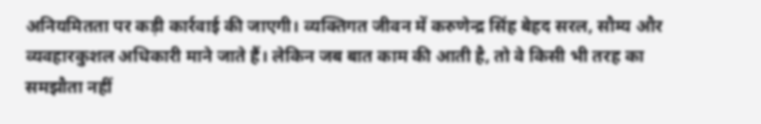अनियमितता पर कड़ी कार्रवाई की जाएगी। व्यक्तिगत जीवन में करुणेन्द्र सिंह बेहद सरल, सौम्य और व्यवहारकुशल अधिकारी माने जाते हैं। लेकिन जब बात काम की आती है, तो वे किसी भी तरह का समझौता नहीं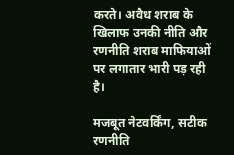करते। अवैध शराब के खिलाफ उनकी नीति और रणनीति शराब माफियाओं पर लगातार भारी पड़ रही है।

मजबूत नेटवर्किंग, सटीक रणनीति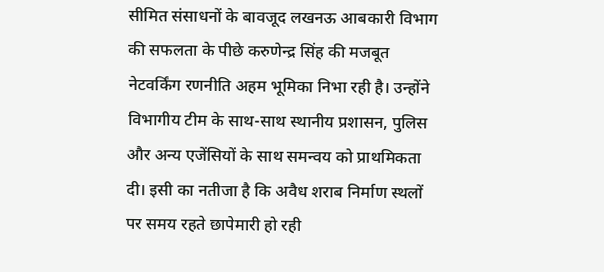सीमित संसाधनों के बावजूद लखनऊ आबकारी विभाग की सफलता के पीछे करुणेन्द्र सिंह की मजबूत नेटवर्किंग रणनीति अहम भूमिका निभा रही है। उन्होंने विभागीय टीम के साथ-साथ स्थानीय प्रशासन, पुलिस और अन्य एजेंसियों के साथ समन्वय को प्राथमिकता दी। इसी का नतीजा है कि अवैध शराब निर्माण स्थलों पर समय रहते छापेमारी हो रही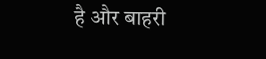है और बाहरी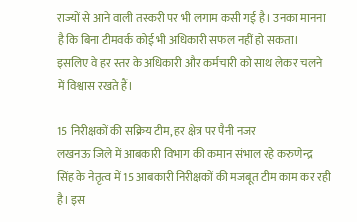राज्यों से आने वाली तस्करी पर भी लगाम कसी गई है। उनका मानना है कि बिना टीमवर्क कोई भी अधिकारी सफल नहीं हो सकता। इसलिए वे हर स्तर के अधिकारी और कर्मचारी को साथ लेकर चलने में विश्वास रखते हैं।

15 निरीक्षकों की सक्रिय टीम, हर क्षेत्र पर पैनी नजर
लखनऊ जिले में आबकारी विभाग की कमान संभाल रहे करुणेन्द्र सिंह के नेतृत्व में 15 आबकारी निरीक्षकों की मजबूत टीम काम कर रही है। इस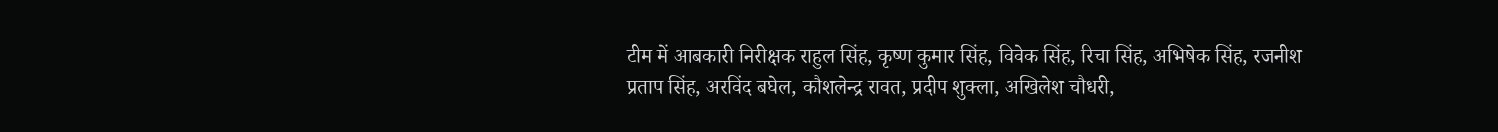टीम में आबकारी निरीक्षक राहुल सिंह, कृष्ण कुमार सिंह, विवेक सिंह, रिचा सिंह, अभिषेक सिंह, रजनीश प्रताप सिंह, अरविंद बघेल, कौशलेन्द्र रावत, प्रदीप शुक्ला, अखिलेश चौधरी,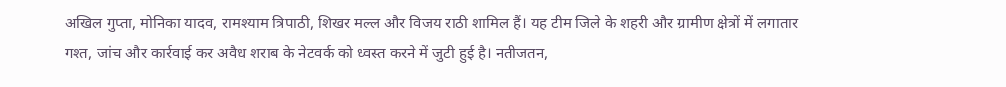अखिल गुप्ता, मोनिका यादव, रामश्याम त्रिपाठी, शिखर मल्ल और विजय राठी शामिल हैं। यह टीम जिले के शहरी और ग्रामीण क्षेत्रों में लगातार गश्त, जांच और कार्रवाई कर अवैध शराब के नेटवर्क को ध्वस्त करने में जुटी हुई है। नतीजतन,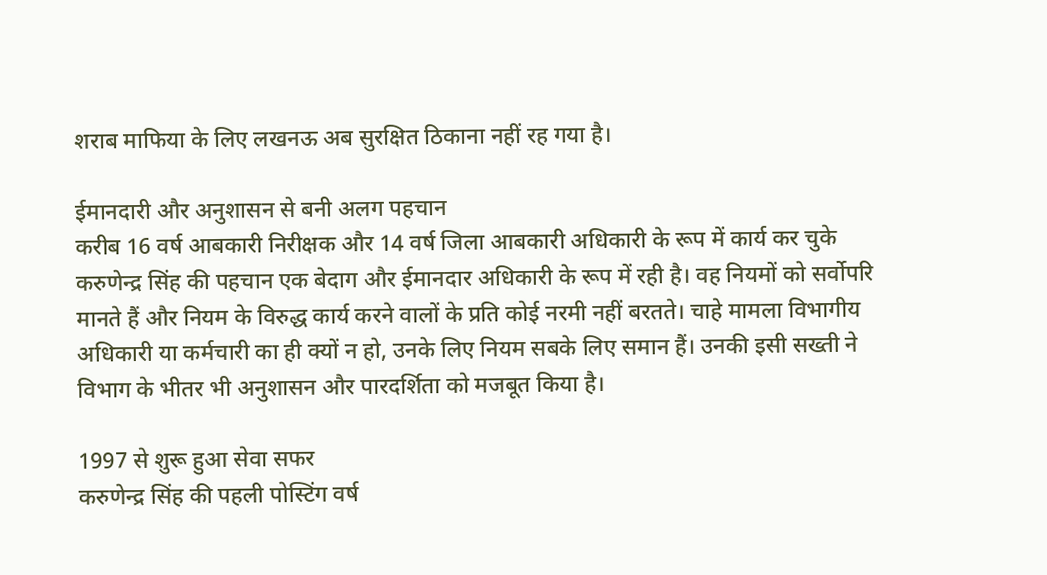शराब माफिया के लिए लखनऊ अब सुरक्षित ठिकाना नहीं रह गया है।

ईमानदारी और अनुशासन से बनी अलग पहचान
करीब 16 वर्ष आबकारी निरीक्षक और 14 वर्ष जिला आबकारी अधिकारी के रूप में कार्य कर चुके करुणेन्द्र सिंह की पहचान एक बेदाग और ईमानदार अधिकारी के रूप में रही है। वह नियमों को सर्वोपरि मानते हैं और नियम के विरुद्ध कार्य करने वालों के प्रति कोई नरमी नहीं बरतते। चाहे मामला विभागीय अधिकारी या कर्मचारी का ही क्यों न हो, उनके लिए नियम सबके लिए समान हैं। उनकी इसी सख्ती ने विभाग के भीतर भी अनुशासन और पारदर्शिता को मजबूत किया है।

1997 से शुरू हुआ सेवा सफर
करुणेन्द्र सिंह की पहली पोस्टिंग वर्ष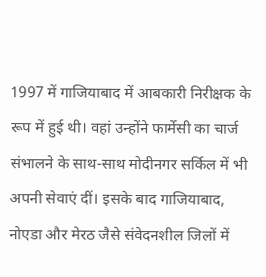1997 में गाजियाबाद में आबकारी निरीक्षक के रूप में हुई थी। वहां उन्होंने फार्मेसी का चार्ज संभालने के साथ-साथ मोदीनगर सर्किल में भी अपनी सेवाएं दीं। इसके बाद गाजियाबाद, नोएडा और मेरठ जैसे संवेदनशील जिलों में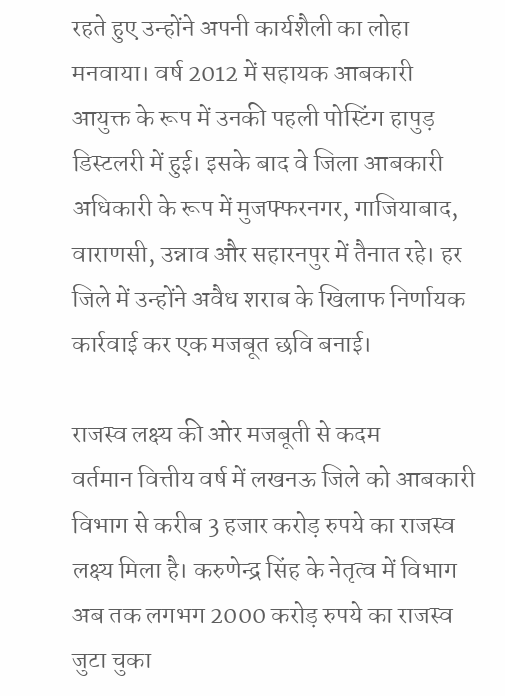रहते हुए उन्होंने अपनी कार्यशैली का लोहा मनवाया। वर्ष 2012 में सहायक आबकारी आयुक्त के रूप में उनकी पहली पोस्टिंग हापुड़ डिस्टलरी में हुई। इसके बाद वे जिला आबकारी अधिकारी के रूप में मुजफ्फरनगर, गाजियाबाद, वाराणसी, उन्नाव और सहारनपुर में तैनात रहे। हर जिले में उन्होंने अवैध शराब के खिलाफ निर्णायक कार्रवाई कर एक मजबूत छवि बनाई।

राजस्व लक्ष्य की ओर मजबूती से कदम
वर्तमान वित्तीय वर्ष में लखनऊ जिले को आबकारी विभाग से करीब 3 हजार करोड़ रुपये का राजस्व लक्ष्य मिला है। करुणेन्द्र सिंह के नेतृत्व में विभाग अब तक लगभग 2000 करोड़ रुपये का राजस्व जुटा चुका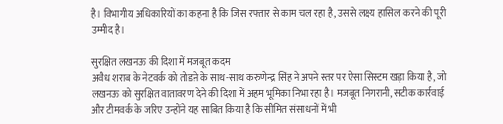है। विभागीय अधिकारियों का कहना है कि जिस रफ्तार से काम चल रहा है, उससे लक्ष्य हासिल करने की पूरी उम्मीद है।

सुरक्षित लखनऊ की दिशा में मजबूत कदम
अवैध शराब के नेटवर्क को तोडऩे के साथ-साथ करुणेन्द्र सिंह ने अपने स्तर पर ऐसा सिस्टम खड़ा किया है, जो लखनऊ को सुरक्षित वातावरण देने की दिशा में अहम भूमिका निभा रहा है। मजबूत निगरानी, सटीक कार्रवाई और टीमवर्क के जरिए उन्होंने यह साबित किया है कि सीमित संसाधनों में भी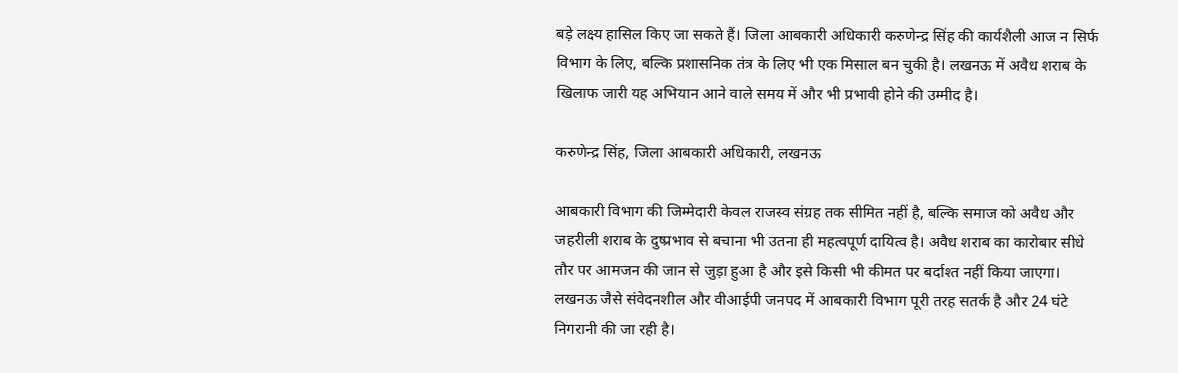बड़े लक्ष्य हासिल किए जा सकते हैं। जिला आबकारी अधिकारी करुणेन्द्र सिंह की कार्यशैली आज न सिर्फ विभाग के लिए, बल्कि प्रशासनिक तंत्र के लिए भी एक मिसाल बन चुकी है। लखनऊ में अवैध शराब के खिलाफ जारी यह अभियान आने वाले समय में और भी प्रभावी होने की उम्मीद है।

करुणेन्द्र सिंह, जिला आबकारी अधिकारी, लखनऊ

आबकारी विभाग की जिम्मेदारी केवल राजस्व संग्रह तक सीमित नहीं है, बल्कि समाज को अवैध और जहरीली शराब के दुष्प्रभाव से बचाना भी उतना ही महत्वपूर्ण दायित्व है। अवैध शराब का कारोबार सीधे तौर पर आमजन की जान से जुड़ा हुआ है और इसे किसी भी कीमत पर बर्दाश्त नहीं किया जाएगा। लखनऊ जैसे संवेदनशील और वीआईपी जनपद में आबकारी विभाग पूरी तरह सतर्क है और 24 घंटे निगरानी की जा रही है।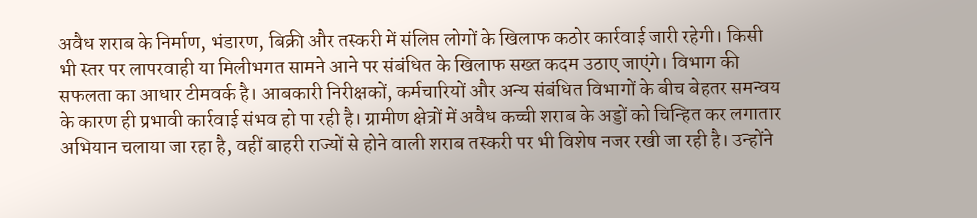अवैध शराब के निर्माण, भंडारण, बिक्री और तस्करी में संलिप्त लोगों के खिलाफ कठोर कार्रवाई जारी रहेगी। किसी भी स्तर पर लापरवाही या मिलीभगत सामने आने पर संबंधित के खिलाफ सख्त कदम उठाए जाएंगे। विभाग की सफलता का आधार टीमवर्क है। आबकारी निरीक्षकों, कर्मचारियों और अन्य संबंधित विभागों के बीच बेहतर समन्वय के कारण ही प्रभावी कार्रवाई संभव हो पा रही है। ग्रामीण क्षेत्रों में अवैध कच्ची शराब के अड्डों को चिन्हित कर लगातार अभियान चलाया जा रहा है, वहीं बाहरी राज्यों से होने वाली शराब तस्करी पर भी विशेष नजर रखी जा रही है। उन्होंने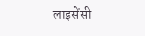लाइसेंसी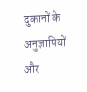दुकानों के अनुज्ञापियों और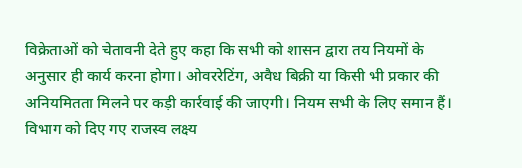विक्रेताओं को चेतावनी देते हुए कहा कि सभी को शासन द्वारा तय नियमों के अनुसार ही कार्य करना होगा। ओवररेटिंग, अवैध बिक्री या किसी भी प्रकार की अनियमितता मिलने पर कड़ी कार्रवाई की जाएगी। नियम सभी के लिए समान हैं।
विभाग को दिए गए राजस्व लक्ष्य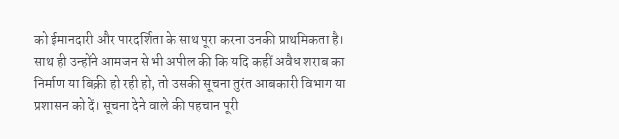को ईमानदारी और पारदर्शिता के साथ पूरा करना उनकी प्राथमिकता है। साथ ही उन्होंने आमजन से भी अपील की कि यदि कहीं अवैध शराब का निर्माण या बिक्री हो रही हो, तो उसकी सूचना तुरंत आबकारी विभाग या प्रशासन को दें। सूचना देने वाले की पहचान पूरी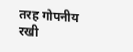तरह गोपनीय रखी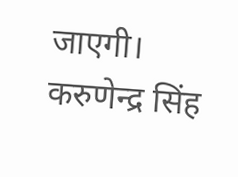जाएगी।
करुणेन्द्र सिंह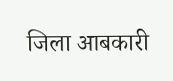जिला आबकारी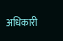अधिकारी